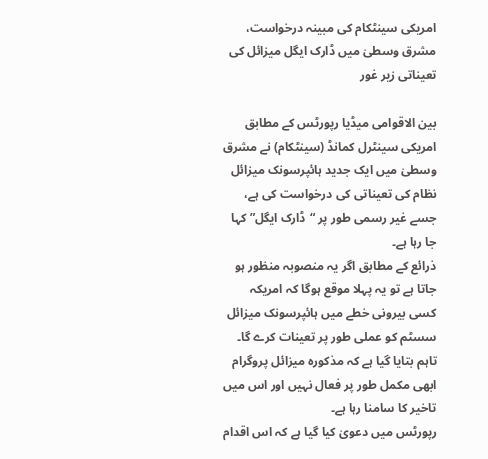امریکی سینٹکام کی مبینہ درخواست، مشرق وسطیٰ میں ڈارک ایگل میزائل کی تعیناتی زیر غور

بین الاقوامی میڈیا رپورٹس کے مطابق امریکی سینٹرل کمانڈ (سینٹکام) نے مشرق وسطیٰ میں ایک جدید ہائپرسونک میزائل نظام کی تعیناتی کی درخواست کی ہے، جسے غیر رسمی طور پر “ڈارک ایگل” کہا جا رہا ہے۔
ذرائع کے مطابق اگر یہ منصوبہ منظور ہو جاتا ہے تو یہ پہلا موقع ہوگا کہ امریکہ کسی بیرونی خطے میں ہائپرسونک میزائل سسٹم کو عملی طور پر تعینات کرے گا۔ تاہم بتایا گیا ہے کہ مذکورہ میزائل پروگرام ابھی مکمل طور پر فعال نہیں اور اس میں تاخیر کا سامنا رہا ہے۔
رپورٹس میں دعویٰ کیا گیا ہے کہ اس اقدام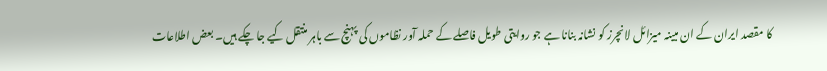کا مقصد ایران کے ان مبینہ میزائل لانچرز کو نشانہ بنانا ہے جو روایتی طویل فاصلے کے حملہ آور نظاموں کی پہنچ سے باہر منتقل کیے جا چکے ہیں۔ بعض اطلاعات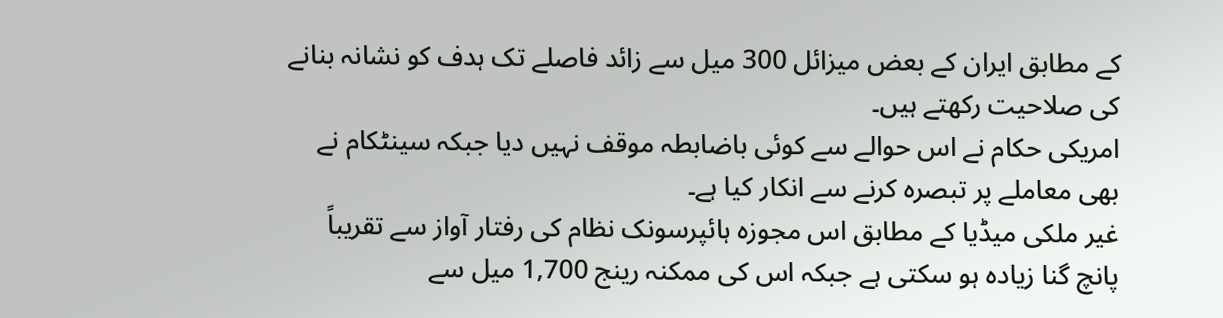کے مطابق ایران کے بعض میزائل 300 میل سے زائد فاصلے تک ہدف کو نشانہ بنانے کی صلاحیت رکھتے ہیں۔
امریکی حکام نے اس حوالے سے کوئی باضابطہ موقف نہیں دیا جبکہ سینٹکام نے بھی معاملے پر تبصرہ کرنے سے انکار کیا ہے۔
غیر ملکی میڈیا کے مطابق اس مجوزہ ہائپرسونک نظام کی رفتار آواز سے تقریباً پانچ گنا زیادہ ہو سکتی ہے جبکہ اس کی ممکنہ رینج 1,700 میل سے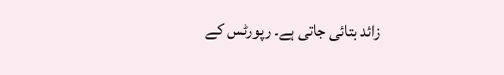زائد بتائی جاتی ہے۔ رپورٹس کے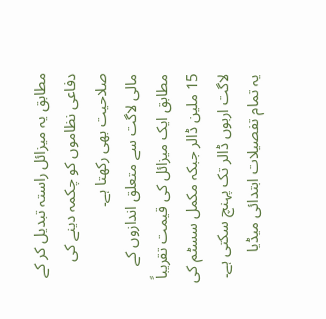مطابق یہ میزائل راستہ تبدیل کر کے دفاعی نظاموں کو چکمہ دینے کی صلاحیت بھی رکھتا ہے۔
مالی لاگت سے متعلق اندازوں کے مطابق ایک میزائل کی قیمت تقریباً 15 ملین ڈالر جبکہ مکمل سسٹم کی لاگت اربوں ڈالر تک پہنچ سکتی ہے۔
یہ تمام تفصیلات ابتدائی میڈیا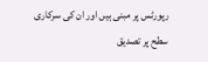رپورٹس پر مبنی ہیں اور ان کی سرکاری سطح پر تصدیق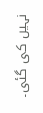نہیں کی گئی۔